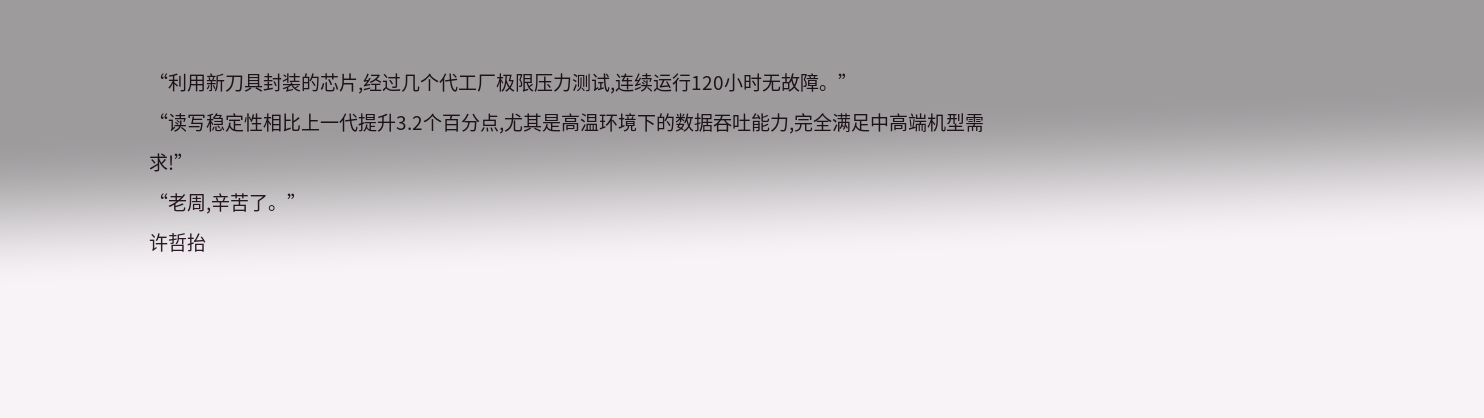“利用新刀具封装的芯片,经过几个代工厂极限压力测试,连续运行120小时无故障。”
“读写稳定性相比上一代提升3.2个百分点,尤其是高温环境下的数据吞吐能力,完全满足中高端机型需求!”
“老周,辛苦了。”
许哲抬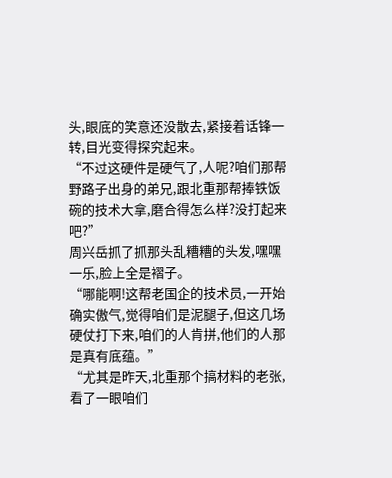头,眼底的笑意还没散去,紧接着话锋一转,目光变得探究起来。
“不过这硬件是硬气了,人呢?咱们那帮野路子出身的弟兄,跟北重那帮捧铁饭碗的技术大拿,磨合得怎么样?没打起来吧?”
周兴岳抓了抓那头乱糟糟的头发,嘿嘿一乐,脸上全是褶子。
“哪能啊!这帮老国企的技术员,一开始确实傲气,觉得咱们是泥腿子,但这几场硬仗打下来,咱们的人肯拼,他们的人那是真有底蕴。”
“尤其是昨天,北重那个搞材料的老张,看了一眼咱们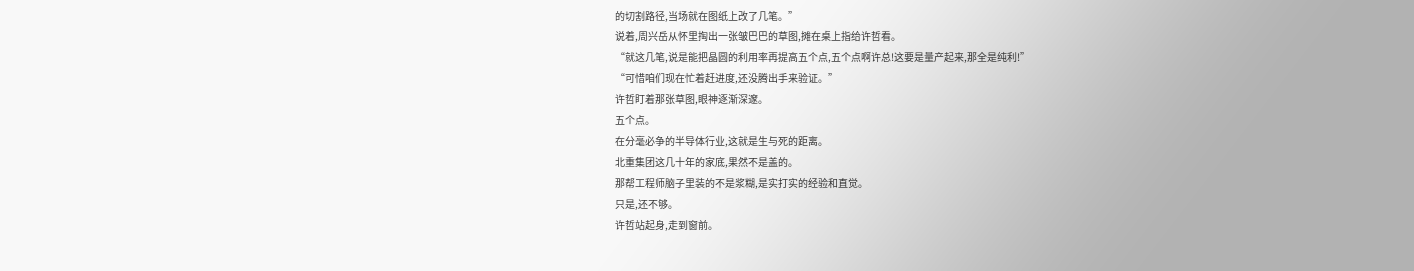的切割路径,当场就在图纸上改了几笔。”
说着,周兴岳从怀里掏出一张皱巴巴的草图,摊在桌上指给许哲看。
“就这几笔,说是能把晶圆的利用率再提高五个点,五个点啊许总!这要是量产起来,那全是纯利!”
“可惜咱们现在忙着赶进度,还没腾出手来验证。”
许哲盯着那张草图,眼神逐渐深邃。
五个点。
在分毫必争的半导体行业,这就是生与死的距离。
北重集团这几十年的家底,果然不是盖的。
那帮工程师脑子里装的不是浆糊,是实打实的经验和直觉。
只是,还不够。
许哲站起身,走到窗前。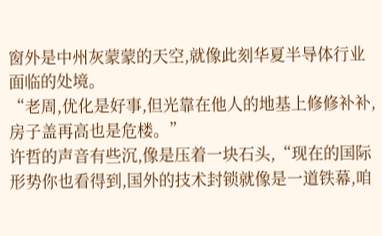窗外是中州灰蒙蒙的天空,就像此刻华夏半导体行业面临的处境。
“老周,优化是好事,但光靠在他人的地基上修修补补,房子盖再高也是危楼。”
许哲的声音有些沉,像是压着一块石头,“现在的国际形势你也看得到,国外的技术封锁就像是一道铁幕,咱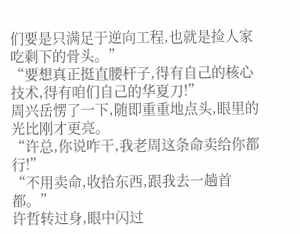们要是只满足于逆向工程,也就是捡人家吃剩下的骨头。”
“要想真正挺直腰杆子,得有自己的核心技术,得有咱们自己的华夏刀!”
周兴岳愣了一下,随即重重地点头,眼里的光比刚才更亮。
“许总,你说咋干,我老周这条命卖给你都行!”
“不用卖命,收拾东西,跟我去一趟首都。”
许哲转过身,眼中闪过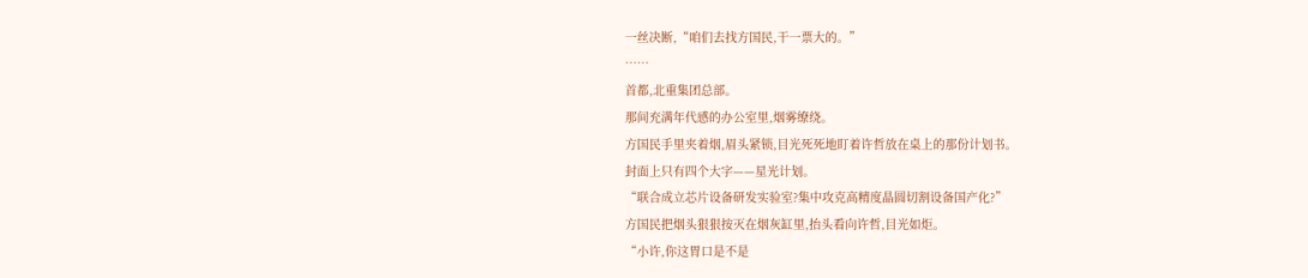一丝决断,“咱们去找方国民,干一票大的。”
……
首都,北重集团总部。
那间充满年代感的办公室里,烟雾缭绕。
方国民手里夹着烟,眉头紧锁,目光死死地盯着许哲放在桌上的那份计划书。
封面上只有四个大字——星光计划。
“联合成立芯片设备研发实验室?集中攻克高精度晶圆切割设备国产化?”
方国民把烟头狠狠按灭在烟灰缸里,抬头看向许哲,目光如炬。
“小许,你这胃口是不是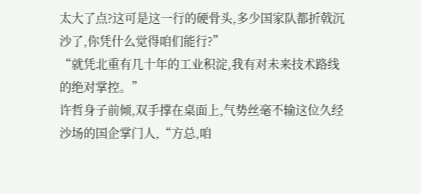太大了点?这可是这一行的硬骨头,多少国家队都折戟沉沙了,你凭什么觉得咱们能行?”
“就凭北重有几十年的工业积淀,我有对未来技术路线的绝对掌控。”
许哲身子前倾,双手撑在桌面上,气势丝毫不输这位久经沙场的国企掌门人,“方总,咱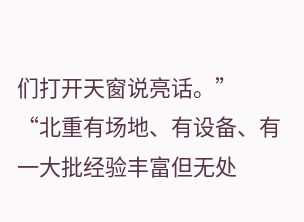们打开天窗说亮话。”
“北重有场地、有设备、有一大批经验丰富但无处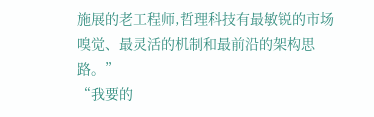施展的老工程师,哲理科技有最敏锐的市场嗅觉、最灵活的机制和最前沿的架构思路。”
“我要的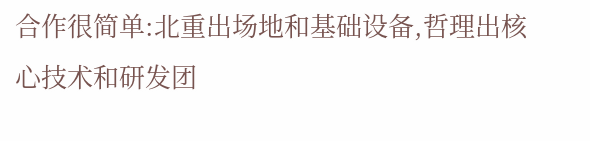合作很简单:北重出场地和基础设备,哲理出核心技术和研发团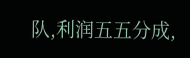队,利润五五分成,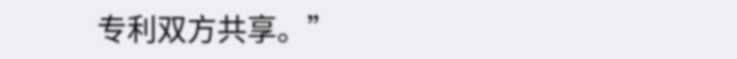专利双方共享。”